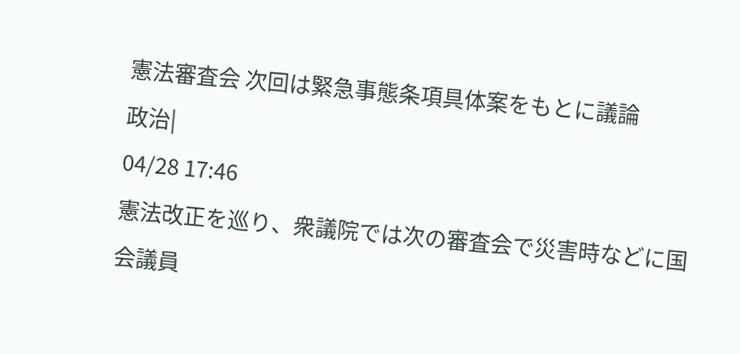憲法審査会 次回は緊急事態条項具体案をもとに議論
政治|
04/28 17:46
憲法改正を巡り、衆議院では次の審査会で災害時などに国会議員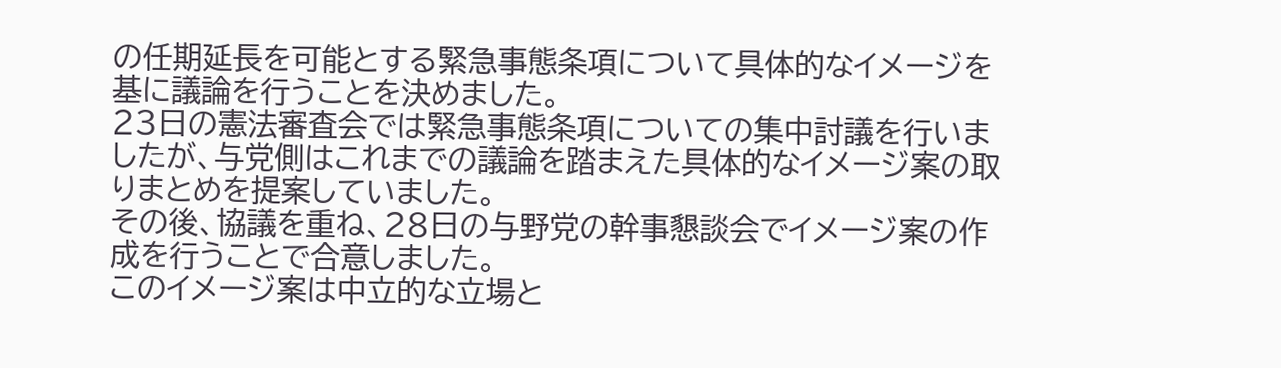の任期延長を可能とする緊急事態条項について具体的なイメージを基に議論を行うことを決めました。
23日の憲法審査会では緊急事態条項についての集中討議を行いましたが、与党側はこれまでの議論を踏まえた具体的なイメージ案の取りまとめを提案していました。
その後、協議を重ね、28日の与野党の幹事懇談会でイメージ案の作成を行うことで合意しました。
このイメージ案は中立的な立場と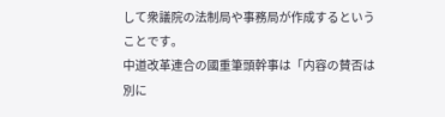して衆議院の法制局や事務局が作成するということです。
中道改革連合の國重筆頭幹事は「内容の賛否は別に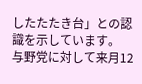したたたき台」との認識を示しています。
与野党に対して来月12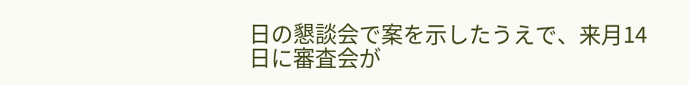日の懇談会で案を示したうえで、来月14日に審査会が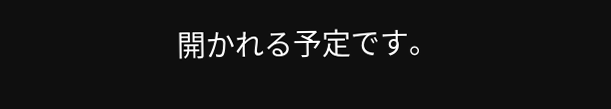開かれる予定です。